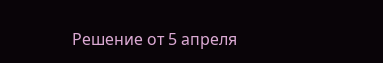Решение от 5 апреля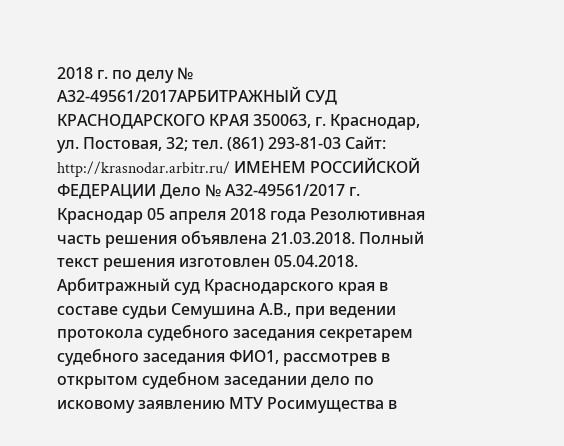2018 г. по делу № А32-49561/2017АРБИТРАЖНЫЙ СУД КРАСНОДАРСКОГО КРАЯ 350063, г. Краснодар, ул. Постовая, 32; тел. (861) 293-81-03 Сайт: http://krasnodar.arbitr.ru/ ИМЕНЕМ РОССИЙСКОЙ ФЕДЕРАЦИИ Дело № А32-49561/2017 г. Краснодар 05 апреля 2018 года Резолютивная часть решения объявлена 21.03.2018. Полный текст решения изготовлен 05.04.2018. Арбитражный суд Краснодарского края в составе судьи Семушина А.В., при ведении протокола судебного заседания секретарем судебного заседания ФИО1, рассмотрев в открытом судебном заседании дело по исковому заявлению МТУ Росимущества в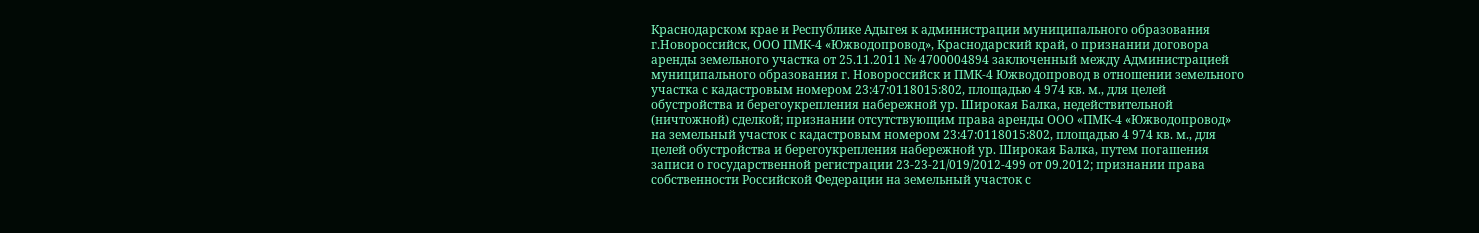Краснодарском крае и Республике Адыгея к администрации муниципального образования г.Новороссийск, ООО ПМК-4 «Южводопровод», Краснодарский край, о признании договора аренды земельного участка от 25.11.2011 № 4700004894 заключенный между Администрацией муниципального образования г. Новороссийск и ПМК-4 Южводопровод в отношении земельного участка с кадастровым номером 23:47:0118015:802, площадью 4 974 кв. м., для целей обустройства и берегоукрепления набережной ур. Широкая Балка, недействительной (ничтожной) сделкой; признании отсутствующим права аренды ООО «ПМК-4 «Южводопровод» на земельный участок с кадастровым номером 23:47:0118015:802, площадью 4 974 кв. м., для целей обустройства и берегоукрепления набережной ур. Широкая Балка, путем погашения записи о государственной регистрации 23-23-21/019/2012-499 от 09.2012; признании права собственности Российской Федерации на земельный участок с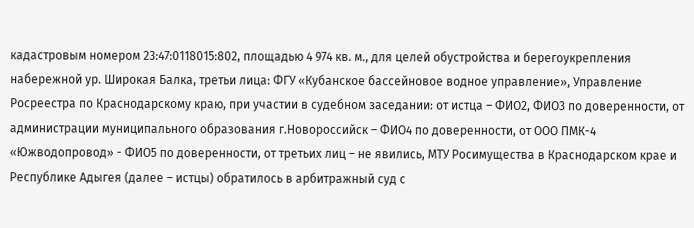кадастровым номером 23:47:0118015:802, площадью 4 974 кв. м., для целей обустройства и берегоукрепления набережной ур. Широкая Балка, третьи лица: ФГУ «Кубанское бассейновое водное управление», Управление Росреестра по Краснодарскому краю, при участии в судебном заседании: от истца – ФИО2, ФИО3 по доверенности, от администрации муниципального образования г.Новороссийск – ФИО4 по доверенности, от ООО ПМК-4 «Южводопровод» - ФИО5 по доверенности, от третьих лиц – не явились, МТУ Росимущества в Краснодарском крае и Республике Адыгея (далее – истцы) обратилось в арбитражный суд с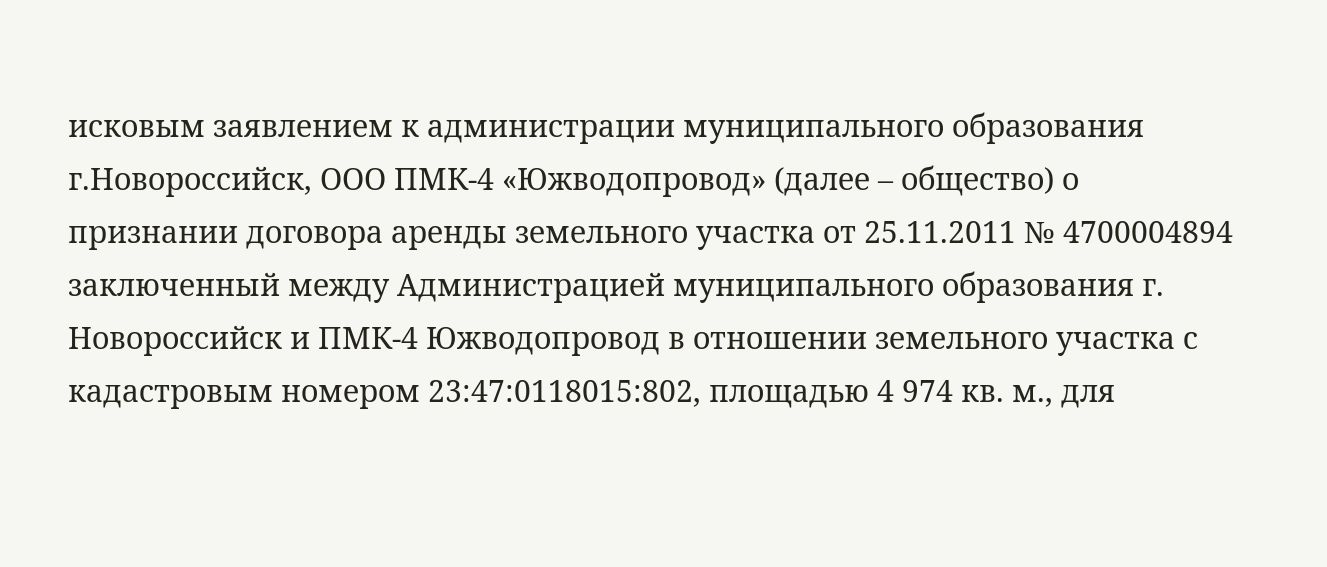исковым заявлением к администрации муниципального образования г.Новороссийск, ООО ПМК-4 «Южводопровод» (далее – общество) о признании договора аренды земельного участка от 25.11.2011 № 4700004894 заключенный между Администрацией муниципального образования г. Новороссийск и ПМК-4 Южводопровод в отношении земельного участка с кадастровым номером 23:47:0118015:802, площадью 4 974 кв. м., для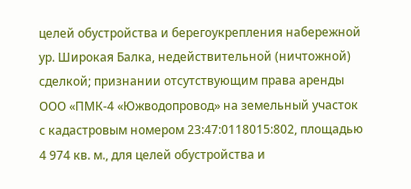целей обустройства и берегоукрепления набережной ур. Широкая Балка, недействительной (ничтожной) сделкой; признании отсутствующим права аренды ООО «ПМК-4 «Южводопровод» на земельный участок с кадастровым номером 23:47:0118015:802, площадью 4 974 кв. м., для целей обустройства и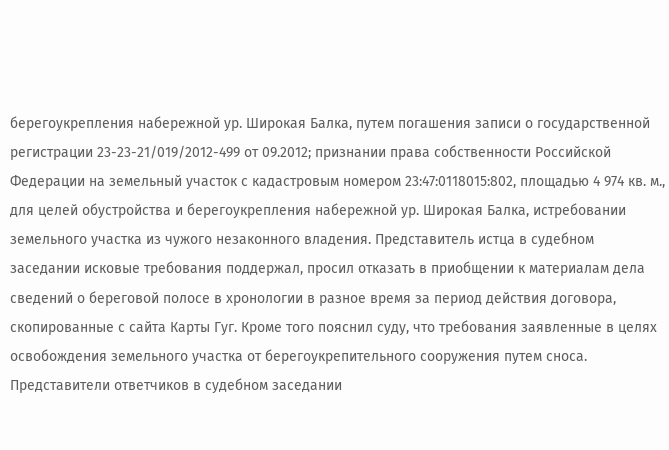берегоукрепления набережной ур. Широкая Балка, путем погашения записи о государственной регистрации 23-23-21/019/2012-499 от 09.2012; признании права собственности Российской Федерации на земельный участок с кадастровым номером 23:47:0118015:802, площадью 4 974 кв. м., для целей обустройства и берегоукрепления набережной ур. Широкая Балка, истребовании земельного участка из чужого незаконного владения. Представитель истца в судебном заседании исковые требования поддержал, просил отказать в приобщении к материалам дела сведений о береговой полосе в хронологии в разное время за период действия договора, скопированные с сайта Карты Гуг. Кроме того пояснил суду, что требования заявленные в целях освобождения земельного участка от берегоукрепительного сооружения путем сноса. Представители ответчиков в судебном заседании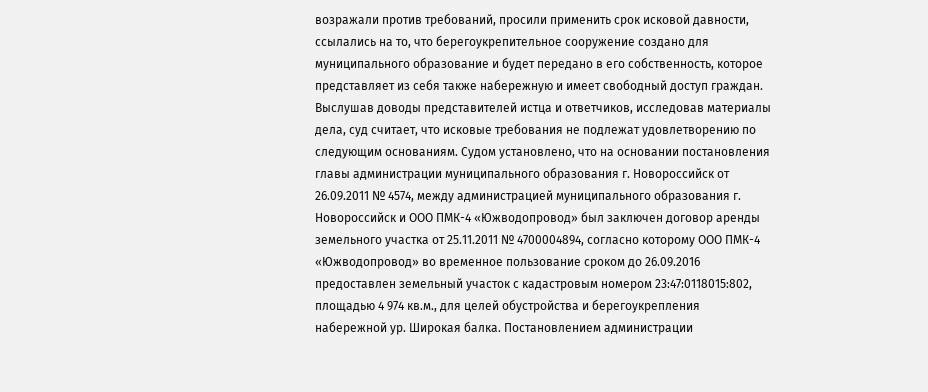возражали против требований, просили применить срок исковой давности, ссылались на то, что берегоукрепительное сооружение создано для муниципального образование и будет передано в его собственность, которое представляет из себя также набережную и имеет свободный доступ граждан. Выслушав доводы представителей истца и ответчиков, исследовав материалы дела, суд считает, что исковые требования не подлежат удовлетворению по следующим основаниям. Судом установлено, что на основании постановления главы администрации муниципального образования г. Новороссийск от 26.09.2011 № 4574, между администрацией муниципального образования г. Новороссийск и ООО ПМК-4 «Южводопровод» был заключен договор аренды земельного участка от 25.11.2011 № 4700004894, согласно которому ООО ПМК-4 «Южводопровод» во временное пользование сроком до 26.09.2016 предоставлен земельный участок с кадастровым номером 23:47:0118015:802, площадью 4 974 кв.м., для целей обустройства и берегоукрепления набережной ур. Широкая балка. Постановлением администрации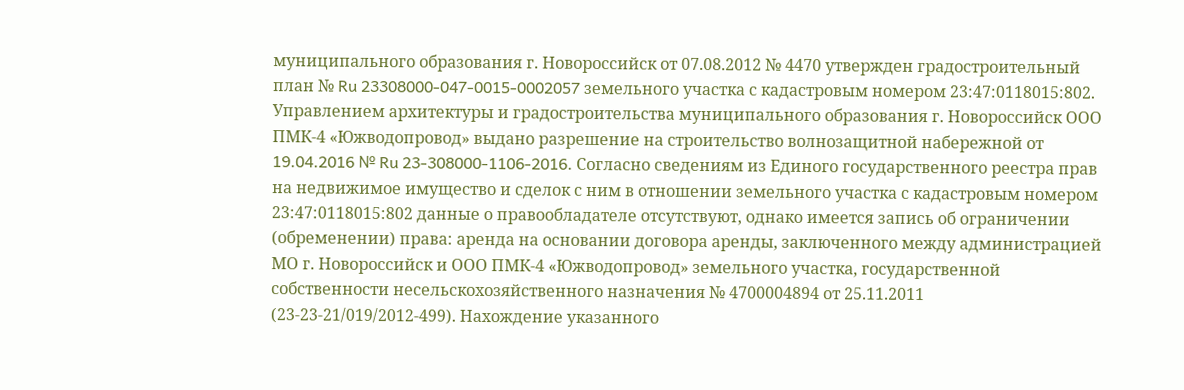муниципального образования г. Новороссийск от 07.08.2012 № 4470 утвержден градостроительный план № Ru 23308000-047-0015-0002057 земельного участка с кадастровым номером 23:47:0118015:802. Управлением архитектуры и градостроительства муниципального образования г. Новороссийск ООО ПМК-4 «Южводопровод» выдано разрешение на строительство волнозащитной набережной от 19.04.2016 № Ru 23-308000-1106-2016. Согласно сведениям из Единого государственного реестра прав на недвижимое имущество и сделок с ним в отношении земельного участка с кадастровым номером 23:47:0118015:802 данные о правообладателе отсутствуют, однако имеется запись об ограничении (обременении) права: аренда на основании договора аренды, заключенного между администрацией МО г. Новороссийск и ООО ПМК-4 «Южводопровод» земельного участка, государственной собственности несельскохозяйственного назначения № 4700004894 от 25.11.2011 (23-23-21/019/2012-499). Нахождение указанного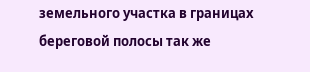земельного участка в границах береговой полосы так же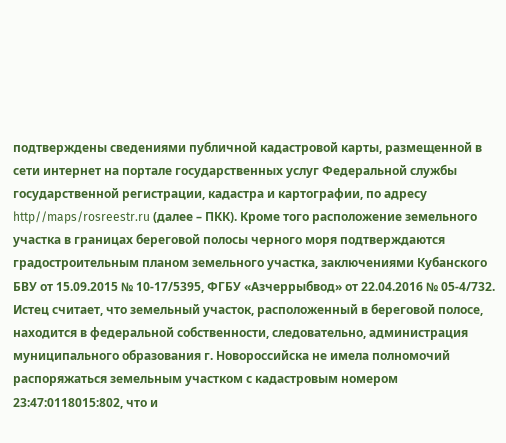подтверждены сведениями публичной кадастровой карты, размещенной в сети интернет на портале государственных услуг Федеральной службы государственной регистрации, кадастра и картографии, по адресу http//maps/rosreestr.ru (далее – ПКК). Кроме того расположение земельного участка в границах береговой полосы черного моря подтверждаются градостроительным планом земельного участка, заключениями Кубанского БВУ от 15.09.2015 № 10-17/5395, ФГБУ «Азчеррыбвод» от 22.04.2016 № 05-4/732. Истец считает, что земельный участок, расположенный в береговой полосе, находится в федеральной собственности, следовательно, администрация муниципального образования г. Новороссийска не имела полномочий распоряжаться земельным участком с кадастровым номером 23:47:0118015:802, что и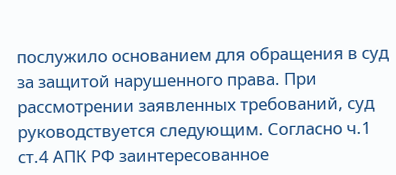послужило основанием для обращения в суд за защитой нарушенного права. При рассмотрении заявленных требований, суд руководствуется следующим. Согласно ч.1 ст.4 АПК РФ заинтересованное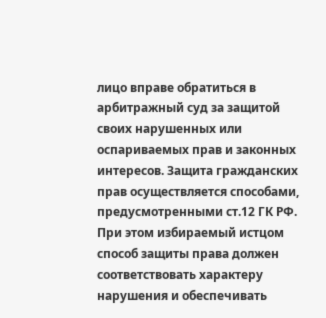лицо вправе обратиться в арбитражный суд за защитой своих нарушенных или оспариваемых прав и законных интересов. Защита гражданских прав осуществляется способами, предусмотренными ст.12 ГК РФ. При этом избираемый истцом способ защиты права должен соответствовать характеру нарушения и обеспечивать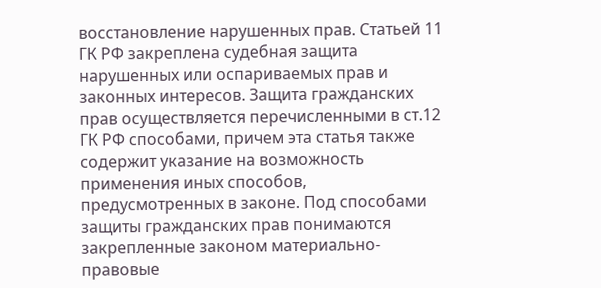восстановление нарушенных прав. Статьей 11 ГК РФ закреплена судебная защита нарушенных или оспариваемых прав и законных интересов. Защита гражданских прав осуществляется перечисленными в ст.12 ГК РФ способами, причем эта статья также содержит указание на возможность применения иных способов, предусмотренных в законе. Под способами защиты гражданских прав понимаются закрепленные законом материально-правовые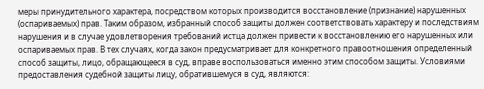меры принудительного характера, посредством которых производится восстановление (признание) нарушенных (оспариваемых) прав. Таким образом, избранный способ защиты должен соответствовать характеру и последствиям нарушения и в случае удовлетворения требований истца должен привести к восстановлению его нарушенных или оспариваемых прав. В тех случаях, когда закон предусматривает для конкретного правоотношения определенный способ защиты, лицо, обращающееся в суд, вправе воспользоваться именно этим способом защиты. Условиями предоставления судебной защиты лицу, обратившемуся в суд, являются: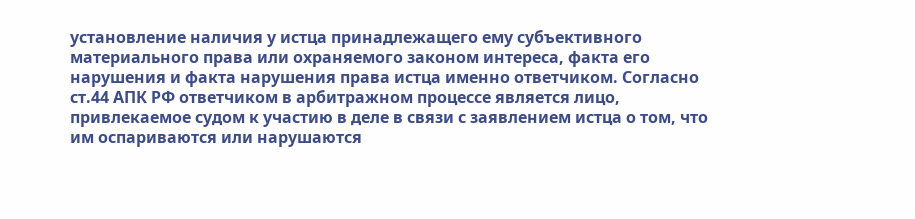установление наличия у истца принадлежащего ему субъективного материального права или охраняемого законом интереса, факта его нарушения и факта нарушения права истца именно ответчиком. Согласно ст.44 АПК РФ ответчиком в арбитражном процессе является лицо, привлекаемое судом к участию в деле в связи с заявлением истца о том, что им оспариваются или нарушаются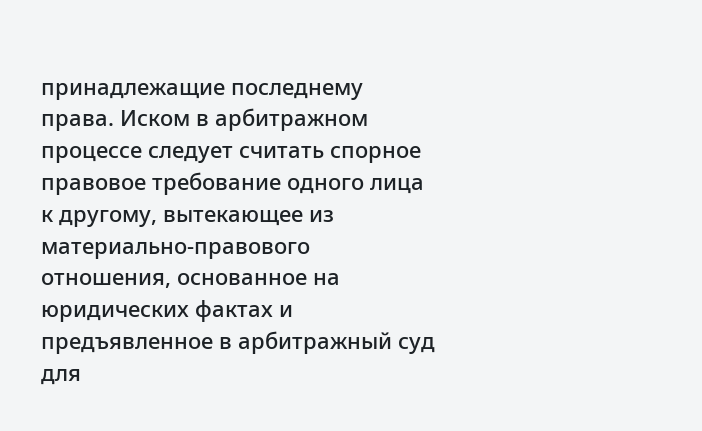принадлежащие последнему права. Иском в арбитражном процессе следует считать спорное правовое требование одного лица к другому, вытекающее из материально-правового отношения, основанное на юридических фактах и предъявленное в арбитражный суд для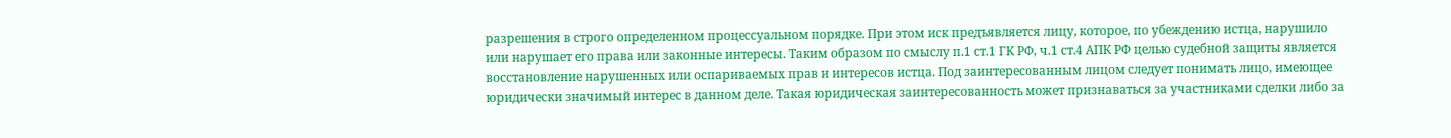разрешения в строго определенном процессуальном порядке. При этом иск предъявляется лицу, которое, по убеждению истца, нарушило или нарушает его права или законные интересы. Таким образом по смыслу п.1 ст.1 ГК РФ, ч.1 ст.4 АПК РФ целью судебной защиты является восстановление нарушенных или оспариваемых прав и интересов истца. Под заинтересованным лицом следует понимать лицо, имеющее юридически значимый интерес в данном деле. Такая юридическая заинтересованность может признаваться за участниками сделки либо за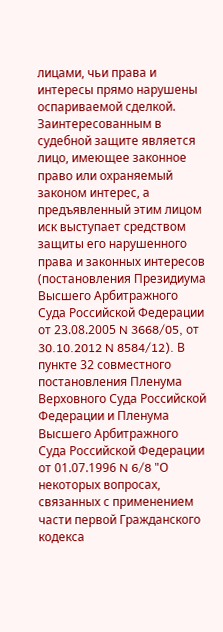лицами, чьи права и интересы прямо нарушены оспариваемой сделкой. Заинтересованным в судебной защите является лицо, имеющее законное право или охраняемый законом интерес, а предъявленный этим лицом иск выступает средством защиты его нарушенного права и законных интересов (постановления Президиума Высшего Арбитражного Суда Российской Федерации от 23.08.2005 N 3668/05, от 30.10.2012 N 8584/12). В пункте 32 совместного постановления Пленума Верховного Суда Российской Федерации и Пленума Высшего Арбитражного Суда Российской Федерации от 01.07.1996 N 6/8 "О некоторых вопросах, связанных с применением части первой Гражданского кодекса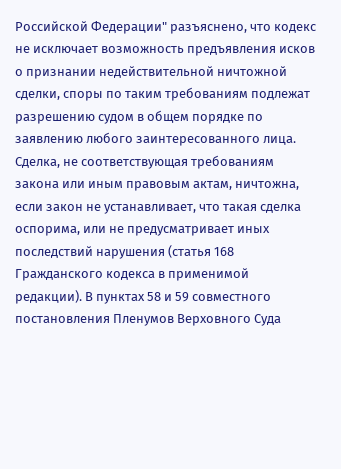Российской Федерации" разъяснено, что кодекс не исключает возможность предъявления исков о признании недействительной ничтожной сделки, споры по таким требованиям подлежат разрешению судом в общем порядке по заявлению любого заинтересованного лица. Сделка, не соответствующая требованиям закона или иным правовым актам, ничтожна, если закон не устанавливает, что такая сделка оспорима, или не предусматривает иных последствий нарушения (статья 168 Гражданского кодекса в применимой редакции). В пунктах 58 и 59 совместного постановления Пленумов Верховного Суда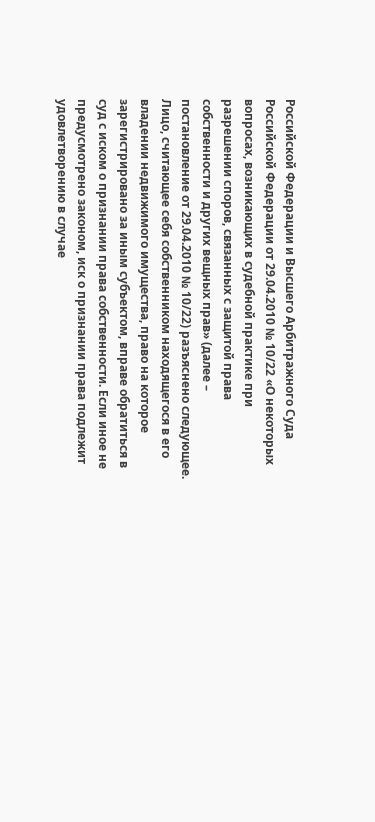Российской Федерации и Высшего Арбитражного Суда Российской Федерации от 29.04.2010 № 10/22 «О некоторых вопросах, возникающих в судебной практике при разрешении споров, связанных с защитой права собственности и других вещных прав» (далее – постановление от 29.04.2010 № 10/22) разъяснено следующее. Лицо, считающее себя собственником находящегося в его владении недвижимого имущества, право на которое зарегистрировано за иным субъектом, вправе обратиться в суд с иском о признании права собственности. Если иное не предусмотрено законом, иск о признании права подлежит удовлетворению в случае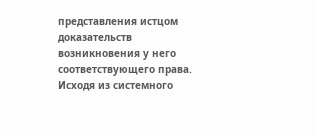представления истцом доказательств возникновения у него соответствующего права. Исходя из системного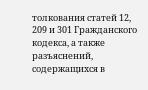толкования статей 12, 209 и 301 Гражданского кодекса, а также разъяснений, содержащихся в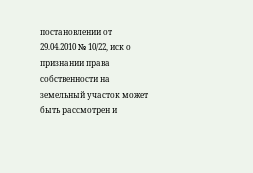постановлении от 29.04.2010 № 10/22, иск о признании права собственности на земельный участок может быть рассмотрен и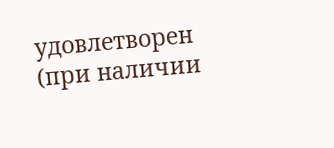удовлетворен (при наличии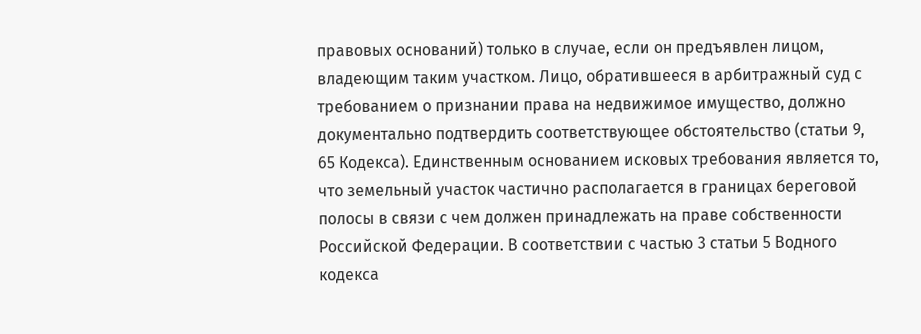правовых оснований) только в случае, если он предъявлен лицом, владеющим таким участком. Лицо, обратившееся в арбитражный суд с требованием о признании права на недвижимое имущество, должно документально подтвердить соответствующее обстоятельство (статьи 9, 65 Кодекса). Единственным основанием исковых требования является то, что земельный участок частично располагается в границах береговой полосы в связи с чем должен принадлежать на праве собственности Российской Федерации. В соответствии с частью 3 статьи 5 Водного кодекса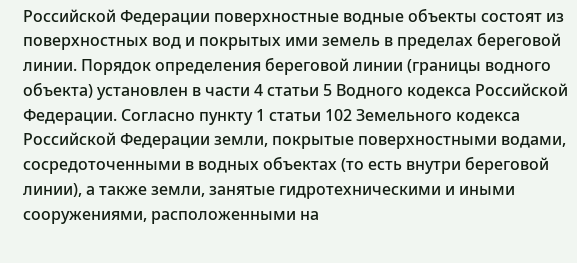Российской Федерации поверхностные водные объекты состоят из поверхностных вод и покрытых ими земель в пределах береговой линии. Порядок определения береговой линии (границы водного объекта) установлен в части 4 статьи 5 Водного кодекса Российской Федерации. Согласно пункту 1 статьи 102 Земельного кодекса Российской Федерации земли, покрытые поверхностными водами, сосредоточенными в водных объектах (то есть внутри береговой линии), а также земли, занятые гидротехническими и иными сооружениями, расположенными на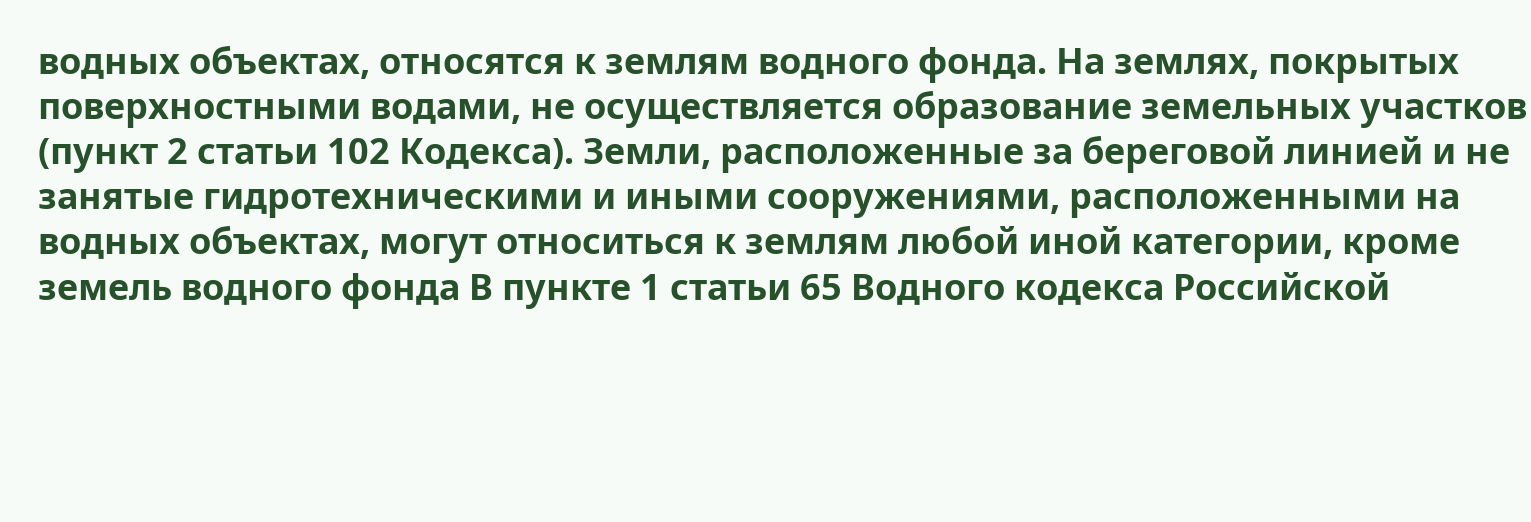водных объектах, относятся к землям водного фонда. На землях, покрытых поверхностными водами, не осуществляется образование земельных участков (пункт 2 статьи 102 Кодекса). Земли, расположенные за береговой линией и не занятые гидротехническими и иными сооружениями, расположенными на водных объектах, могут относиться к землям любой иной категории, кроме земель водного фонда В пункте 1 статьи 65 Водного кодекса Российской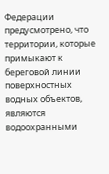Федерации предусмотрено, что территории, которые примыкают к береговой линии поверхностных водных объектов, являются водоохранными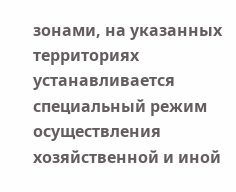зонами, на указанных территориях устанавливается специальный режим осуществления хозяйственной и иной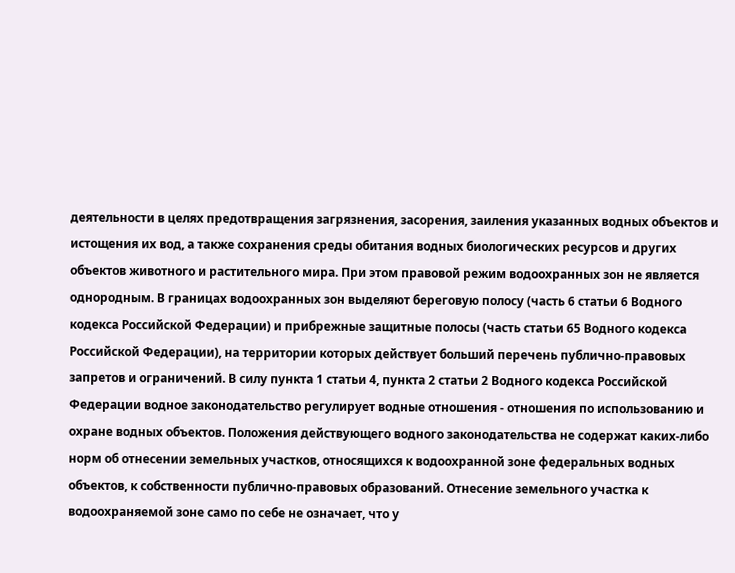деятельности в целях предотвращения загрязнения, засорения, заиления указанных водных объектов и истощения их вод, а также сохранения среды обитания водных биологических ресурсов и других объектов животного и растительного мира. При этом правовой режим водоохранных зон не является однородным. В границах водоохранных зон выделяют береговую полосу (часть 6 статьи 6 Водного кодекса Российской Федерации) и прибрежные защитные полосы (часть статьи 65 Водного кодекса Российской Федерации), на территории которых действует больший перечень публично-правовых запретов и ограничений. В силу пункта 1 статьи 4, пункта 2 статьи 2 Водного кодекса Российской Федерации водное законодательство регулирует водные отношения - отношения по использованию и охране водных объектов. Положения действующего водного законодательства не содержат каких-либо норм об отнесении земельных участков, относящихся к водоохранной зоне федеральных водных объектов, к собственности публично-правовых образований. Отнесение земельного участка к водоохраняемой зоне само по себе не означает, что у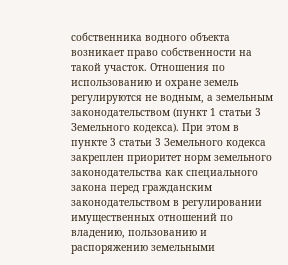собственника водного объекта возникает право собственности на такой участок. Отношения по использованию и охране земель регулируются не водным, а земельным законодательством (пункт 1 статьи 3 Земельного кодекса). При этом в пункте 3 статьи 3 Земельного кодекса закреплен приоритет норм земельного законодательства как специального закона перед гражданским законодательством в регулировании имущественных отношений по владению, пользованию и распоряжению земельными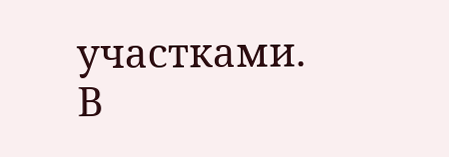участками. В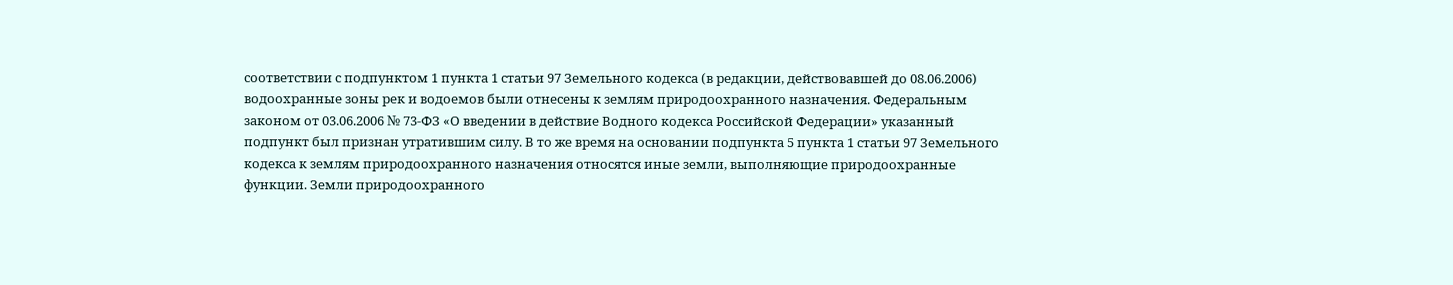соответствии с подпунктом 1 пункта 1 статьи 97 Земельного кодекса (в редакции, действовавшей до 08.06.2006) водоохранные зоны рек и водоемов были отнесены к землям природоохранного назначения. Федеральным законом от 03.06.2006 № 73-ФЗ «О введении в действие Водного кодекса Российской Федерации» указанный подпункт был признан утратившим силу. В то же время на основании подпункта 5 пункта 1 статьи 97 Земельного кодекса к землям природоохранного назначения относятся иные земли, выполняющие природоохранные функции. Земли природоохранного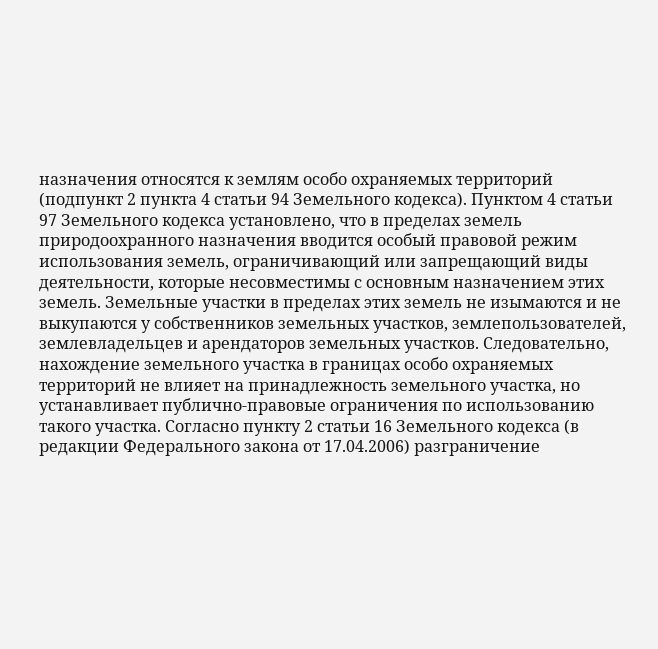назначения относятся к землям особо охраняемых территорий (подпункт 2 пункта 4 статьи 94 Земельного кодекса). Пунктом 4 статьи 97 Земельного кодекса установлено, что в пределах земель природоохранного назначения вводится особый правовой режим использования земель, ограничивающий или запрещающий виды деятельности, которые несовместимы с основным назначением этих земель. Земельные участки в пределах этих земель не изымаются и не выкупаются у собственников земельных участков, землепользователей, землевладельцев и арендаторов земельных участков. Следовательно, нахождение земельного участка в границах особо охраняемых территорий не влияет на принадлежность земельного участка, но устанавливает публично-правовые ограничения по использованию такого участка. Согласно пункту 2 статьи 16 Земельного кодекса (в редакции Федерального закона от 17.04.2006) разграничение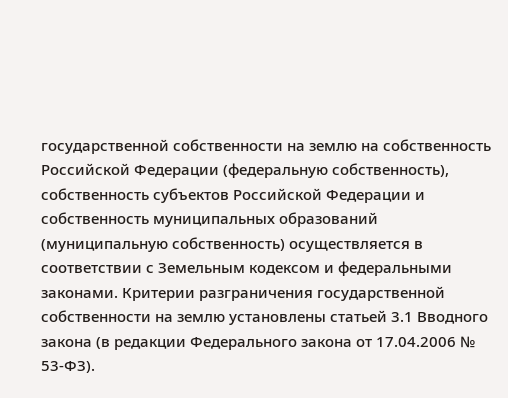государственной собственности на землю на собственность Российской Федерации (федеральную собственность), собственность субъектов Российской Федерации и собственность муниципальных образований (муниципальную собственность) осуществляется в соответствии с Земельным кодексом и федеральными законами. Критерии разграничения государственной собственности на землю установлены статьей 3.1 Вводного закона (в редакции Федерального закона от 17.04.2006 № 53-ФЗ).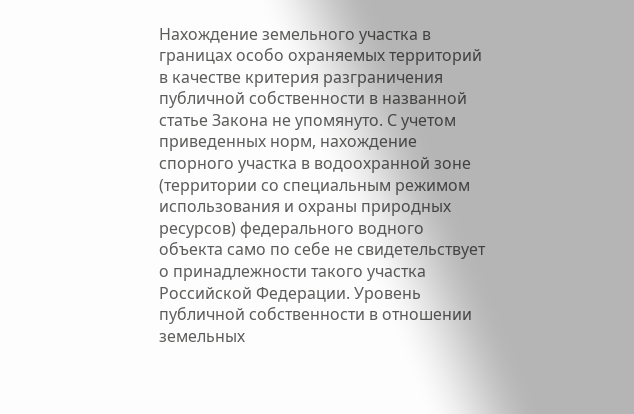Нахождение земельного участка в границах особо охраняемых территорий в качестве критерия разграничения публичной собственности в названной статье Закона не упомянуто. С учетом приведенных норм, нахождение спорного участка в водоохранной зоне (территории со специальным режимом использования и охраны природных ресурсов) федерального водного объекта само по себе не свидетельствует о принадлежности такого участка Российской Федерации. Уровень публичной собственности в отношении земельных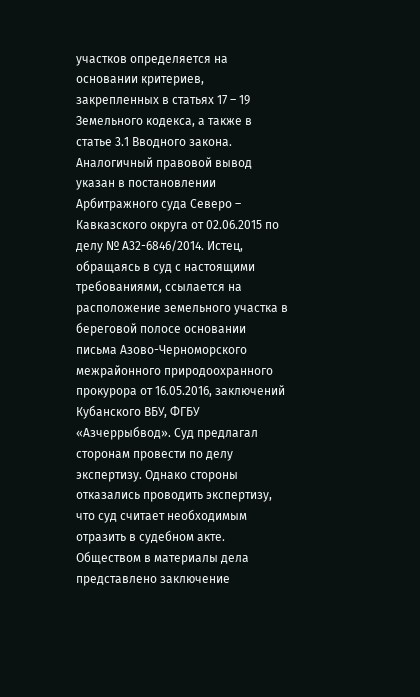участков определяется на основании критериев, закрепленных в статьях 17 – 19 Земельного кодекса, а также в статье 3.1 Вводного закона. Аналогичный правовой вывод указан в постановлении Арбитражного суда Северо – Кавказского округа от 02.06.2015 по делу № А32-6846/2014. Истец, обращаясь в суд с настоящими требованиями, ссылается на расположение земельного участка в береговой полосе основании письма Азово-Черноморского межрайонного природоохранного прокурора от 16.05.2016, заключений Кубанского ВБУ, ФГБУ «Азчеррыбвод». Суд предлагал сторонам провести по делу экспертизу. Однако стороны отказались проводить экспертизу, что суд считает необходимым отразить в судебном акте. Обществом в материалы дела представлено заключение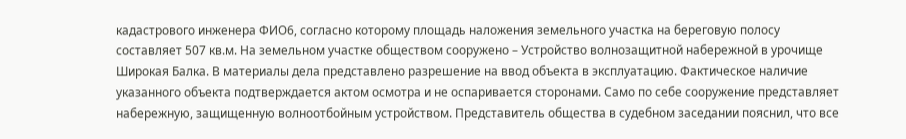кадастрового инженера ФИО6, согласно которому площадь наложения земельного участка на береговую полосу составляет 507 кв.м. На земельном участке обществом сооружено – Устройство волнозащитной набережной в урочище Широкая Балка. В материалы дела представлено разрешение на ввод объекта в эксплуатацию. Фактическое наличие указанного объекта подтверждается актом осмотра и не оспаривается сторонами. Само по себе сооружение представляет набережную, защищенную волноотбойным устройством. Представитель общества в судебном заседании пояснил, что все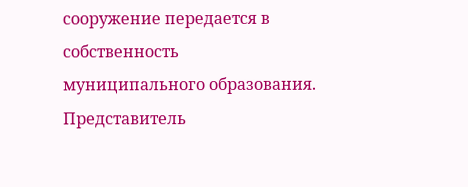сооружение передается в собственность муниципального образования. Представитель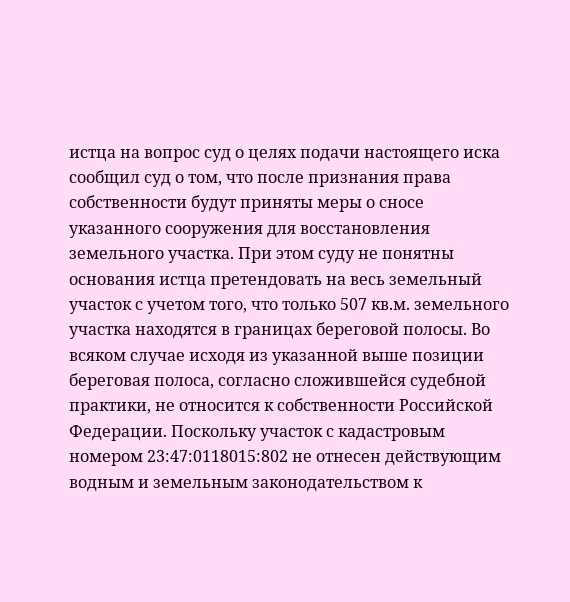истца на вопрос суд о целях подачи настоящего иска сообщил суд о том, что после признания права собственности будут приняты меры о сносе указанного сооружения для восстановления земельного участка. При этом суду не понятны основания истца претендовать на весь земельный участок с учетом того, что только 507 кв.м. земельного участка находятся в границах береговой полосы. Во всяком случае исходя из указанной выше позиции береговая полоса, согласно сложившейся судебной практики, не относится к собственности Российской Федерации. Поскольку участок с кадастровым номером 23:47:0118015:802 не отнесен действующим водным и земельным законодательством к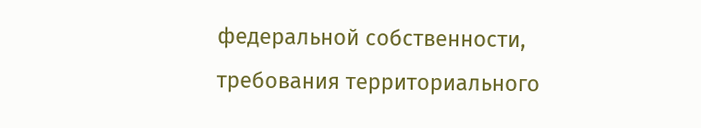федеральной собственности, требования территориального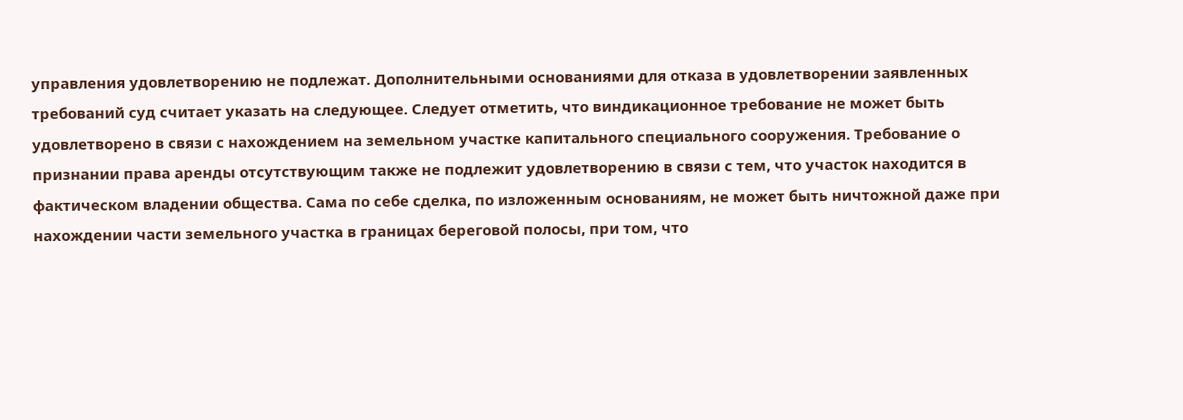управления удовлетворению не подлежат. Дополнительными основаниями для отказа в удовлетворении заявленных требований суд считает указать на следующее. Следует отметить, что виндикационное требование не может быть удовлетворено в связи с нахождением на земельном участке капитального специального сооружения. Требование о признании права аренды отсутствующим также не подлежит удовлетворению в связи с тем, что участок находится в фактическом владении общества. Сама по себе сделка, по изложенным основаниям, не может быть ничтожной даже при нахождении части земельного участка в границах береговой полосы, при том, что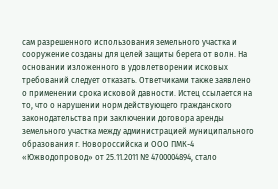сам разрешенного использования земельного участка и сооружение созданы для целей защиты берега от волн. На основании изложенного в удовлетворении исковых требований следует отказать. Ответчиками также заявлено о применении срока исковой давности. Истец ссылается на то, что о нарушении норм действующего гражданского законодательства при заключении договора аренды земельного участка между администрацией муниципального образования г. Новороссийска и ООО ПМК-4 «Южводопровод» от 25.11.2011 № 4700004894, стало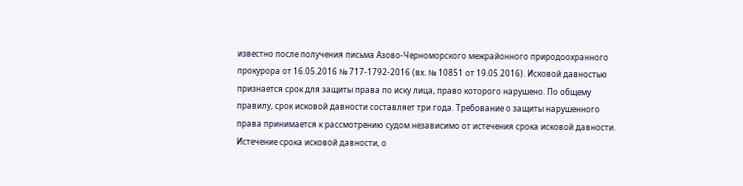известно после получения письма Азово-Черноморского межрайонного природоохранного прокурора от 16.05.2016 № 717-1792-2016 (вх. № 10851 от 19.05.2016). Исковой давностью признается срок для защиты права по иску лица, право которого нарушено. По общему правилу, срок исковой давности составляет три года. Требование о защиты нарушенного права принимается к рассмотрению судом независимо от истечения срока исковой давности. Истечение срока исковой давности, о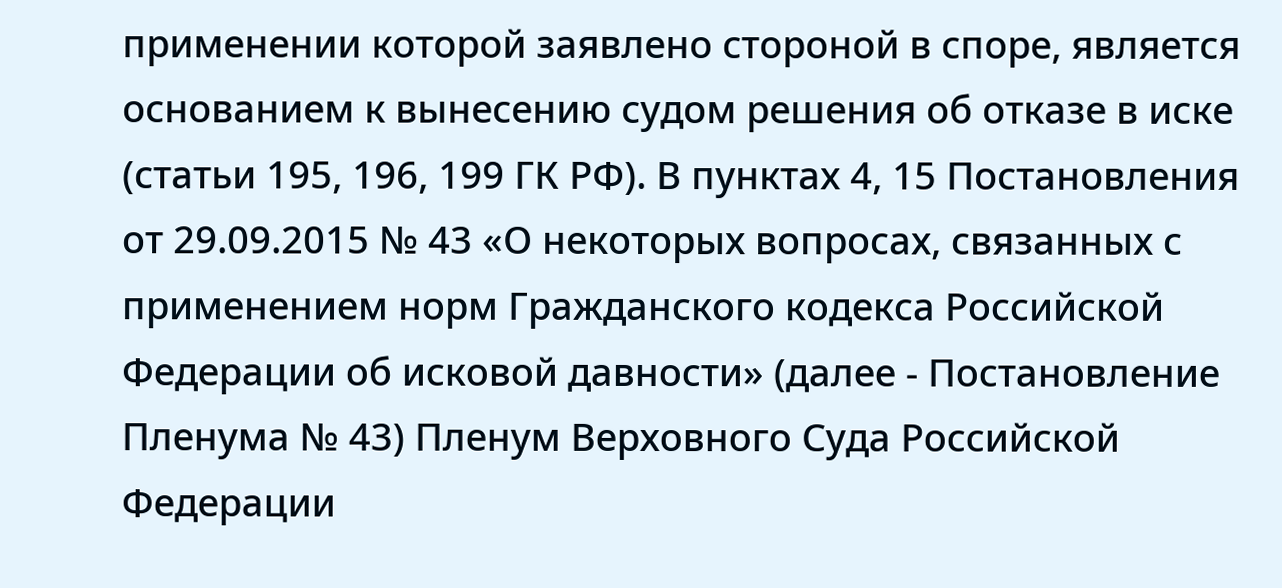применении которой заявлено стороной в споре, является основанием к вынесению судом решения об отказе в иске (статьи 195, 196, 199 ГК РФ). В пунктах 4, 15 Постановления от 29.09.2015 № 43 «О некоторых вопросах, связанных с применением норм Гражданского кодекса Российской Федерации об исковой давности» (далее - Постановление Пленума № 43) Пленум Верховного Суда Российской Федерации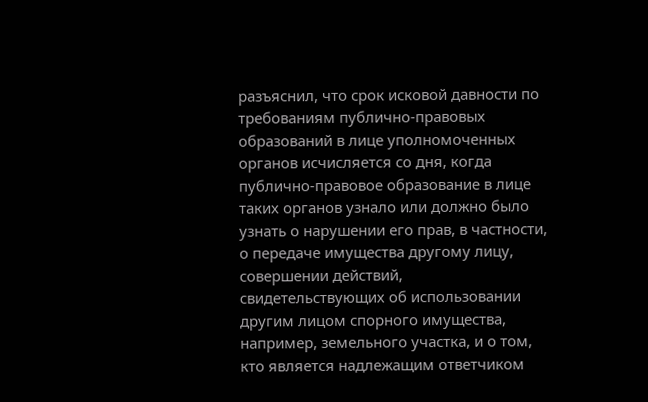разъяснил, что срок исковой давности по требованиям публично-правовых образований в лице уполномоченных органов исчисляется со дня, когда публично-правовое образование в лице таких органов узнало или должно было узнать о нарушении его прав, в частности, о передаче имущества другому лицу, совершении действий, свидетельствующих об использовании другим лицом спорного имущества, например, земельного участка, и о том, кто является надлежащим ответчиком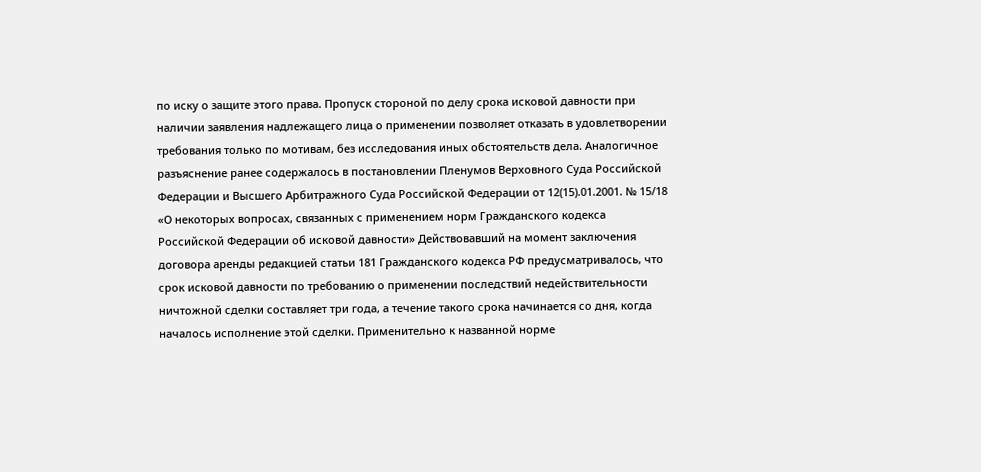по иску о защите этого права. Пропуск стороной по делу срока исковой давности при наличии заявления надлежащего лица о применении позволяет отказать в удовлетворении требования только по мотивам, без исследования иных обстоятельств дела. Аналогичное разъяснение ранее содержалось в постановлении Пленумов Верховного Суда Российской Федерации и Высшего Арбитражного Суда Российской Федерации от 12(15).01.2001. № 15/18 «О некоторых вопросах, связанных с применением норм Гражданского кодекса Российской Федерации об исковой давности» Действовавший на момент заключения договора аренды редакцией статьи 181 Гражданского кодекса РФ предусматривалось, что срок исковой давности по требованию о применении последствий недействительности ничтожной сделки составляет три года, а течение такого срока начинается со дня, когда началось исполнение этой сделки. Применительно к названной норме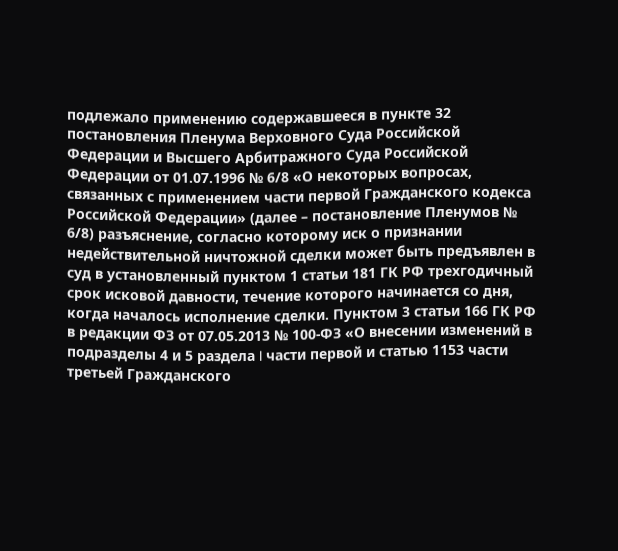подлежало применению содержавшееся в пункте 32 постановления Пленума Верховного Суда Российской Федерации и Высшего Арбитражного Суда Российской Федерации от 01.07.1996 № 6/8 «О некоторых вопросах, связанных с применением части первой Гражданского кодекса Российской Федерации» (далее – постановление Пленумов № 6/8) разъяснение, согласно которому иск о признании недействительной ничтожной сделки может быть предъявлен в суд в установленный пунктом 1 статьи 181 ГК РФ трехгодичный срок исковой давности, течение которого начинается со дня, когда началось исполнение сделки. Пунктом 3 статьи 166 ГК РФ в редакции ФЗ от 07.05.2013 № 100-ФЗ «О внесении изменений в подразделы 4 и 5 раздела I части первой и статью 1153 части третьей Гражданского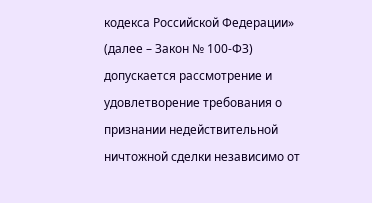кодекса Российской Федерации» (далее – Закон № 100-ФЗ) допускается рассмотрение и удовлетворение требования о признании недействительной ничтожной сделки независимо от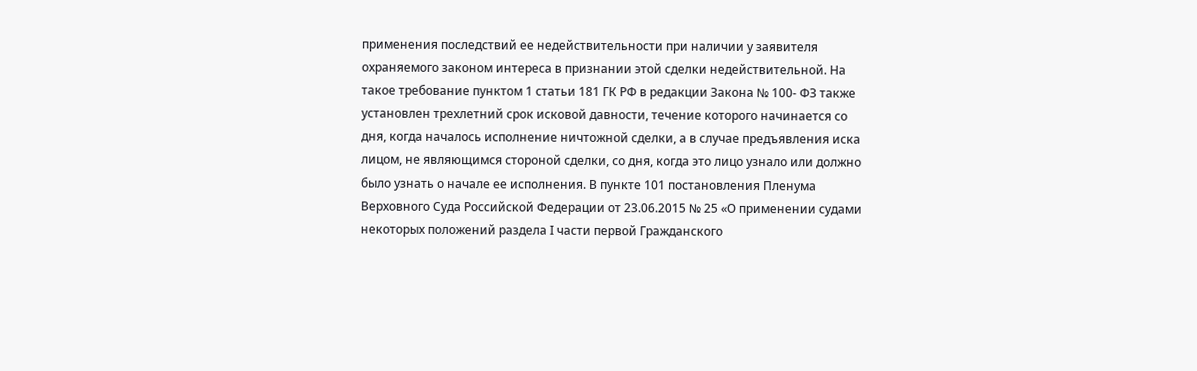применения последствий ее недействительности при наличии у заявителя охраняемого законом интереса в признании этой сделки недействительной. На такое требование пунктом 1 статьи 181 ГК РФ в редакции Закона № 100- ФЗ также установлен трехлетний срок исковой давности, течение которого начинается со дня, когда началось исполнение ничтожной сделки, а в случае предъявления иска лицом, не являющимся стороной сделки, со дня, когда это лицо узнало или должно было узнать о начале ее исполнения. В пункте 101 постановления Пленума Верховного Суда Российской Федерации от 23.06.2015 № 25 «О применении судами некоторых положений раздела I части первой Гражданского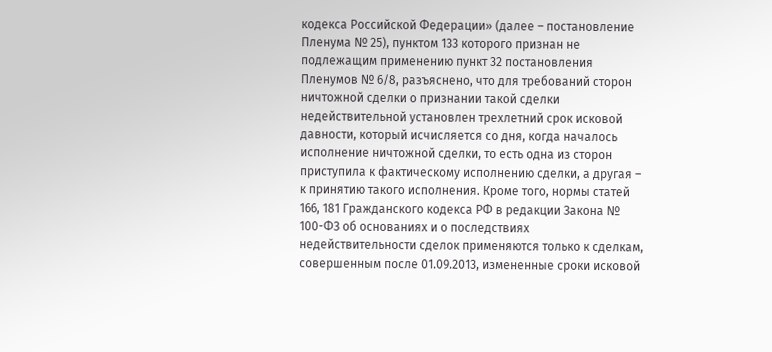кодекса Российской Федерации» (далее – постановление Пленума № 25), пунктом 133 которого признан не подлежащим применению пункт 32 постановления Пленумов № 6/8, разъяснено, что для требований сторон ничтожной сделки о признании такой сделки недействительной установлен трехлетний срок исковой давности, который исчисляется со дня, когда началось исполнение ничтожной сделки, то есть одна из сторон приступила к фактическому исполнению сделки, а другая – к принятию такого исполнения. Кроме того, нормы статей 166, 181 Гражданского кодекса РФ в редакции Закона № 100-ФЗ об основаниях и о последствиях недействительности сделок применяются только к сделкам, совершенным после 01.09.2013, измененные сроки исковой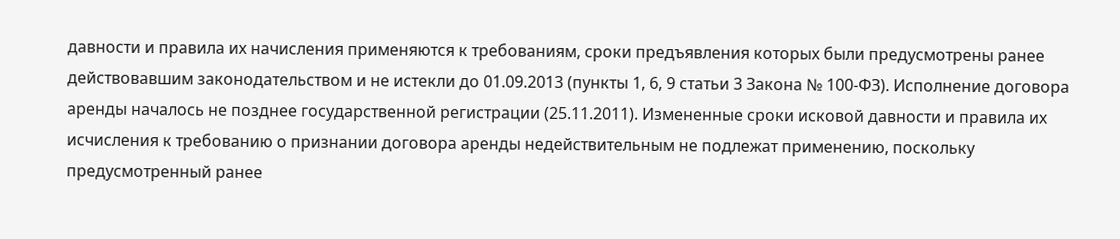давности и правила их начисления применяются к требованиям, сроки предъявления которых были предусмотрены ранее действовавшим законодательством и не истекли до 01.09.2013 (пункты 1, 6, 9 статьи 3 Закона № 100-ФЗ). Исполнение договора аренды началось не позднее государственной регистрации (25.11.2011). Измененные сроки исковой давности и правила их исчисления к требованию о признании договора аренды недействительным не подлежат применению, поскольку предусмотренный ранее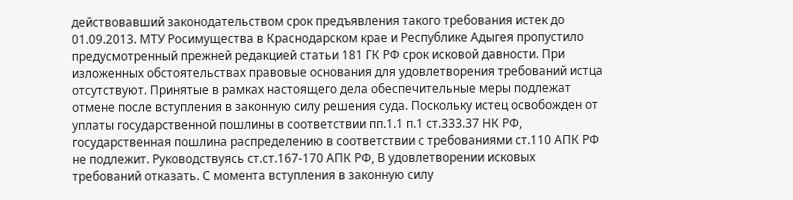действовавший законодательством срок предъявления такого требования истек до 01.09.2013. МТУ Росимущества в Краснодарском крае и Республике Адыгея пропустило предусмотренный прежней редакцией статьи 181 ГК РФ срок исковой давности. При изложенных обстоятельствах правовые основания для удовлетворения требований истца отсутствуют. Принятые в рамках настоящего дела обеспечительные меры подлежат отмене после вступления в законную силу решения суда. Поскольку истец освобожден от уплаты государственной пошлины в соответствии пп.1.1 п.1 ст.333.37 НК РФ, государственная пошлина распределению в соответствии с требованиями ст.110 АПК РФ не подлежит. Руководствуясь ст.ст.167-170 АПК РФ, В удовлетворении исковых требований отказать. С момента вступления в законную силу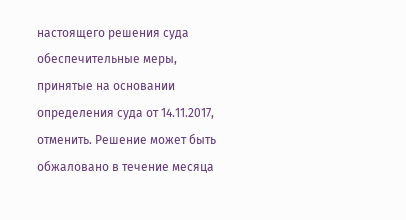настоящего решения суда обеспечительные меры, принятые на основании определения суда от 14.11.2017, отменить. Решение может быть обжаловано в течение месяца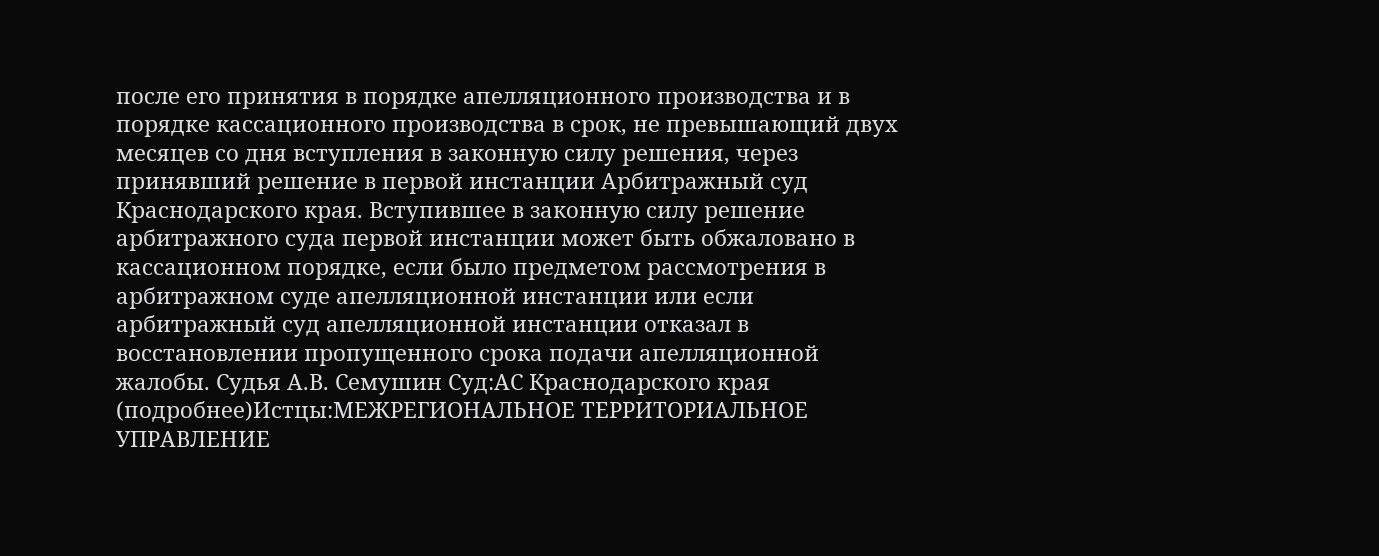после его принятия в порядке апелляционного производства и в порядке кассационного производства в срок, не превышающий двух месяцев со дня вступления в законную силу решения, через принявший решение в первой инстанции Арбитражный суд Краснодарского края. Вступившее в законную силу решение арбитражного суда первой инстанции может быть обжаловано в кассационном порядке, если было предметом рассмотрения в арбитражном суде апелляционной инстанции или если арбитражный суд апелляционной инстанции отказал в восстановлении пропущенного срока подачи апелляционной жалобы. Судья А.В. Семушин Суд:АС Краснодарского края (подробнее)Истцы:МЕЖРЕГИОНАЛЬНОЕ ТЕРРИТОРИАЛЬНОЕ УПРАВЛЕНИЕ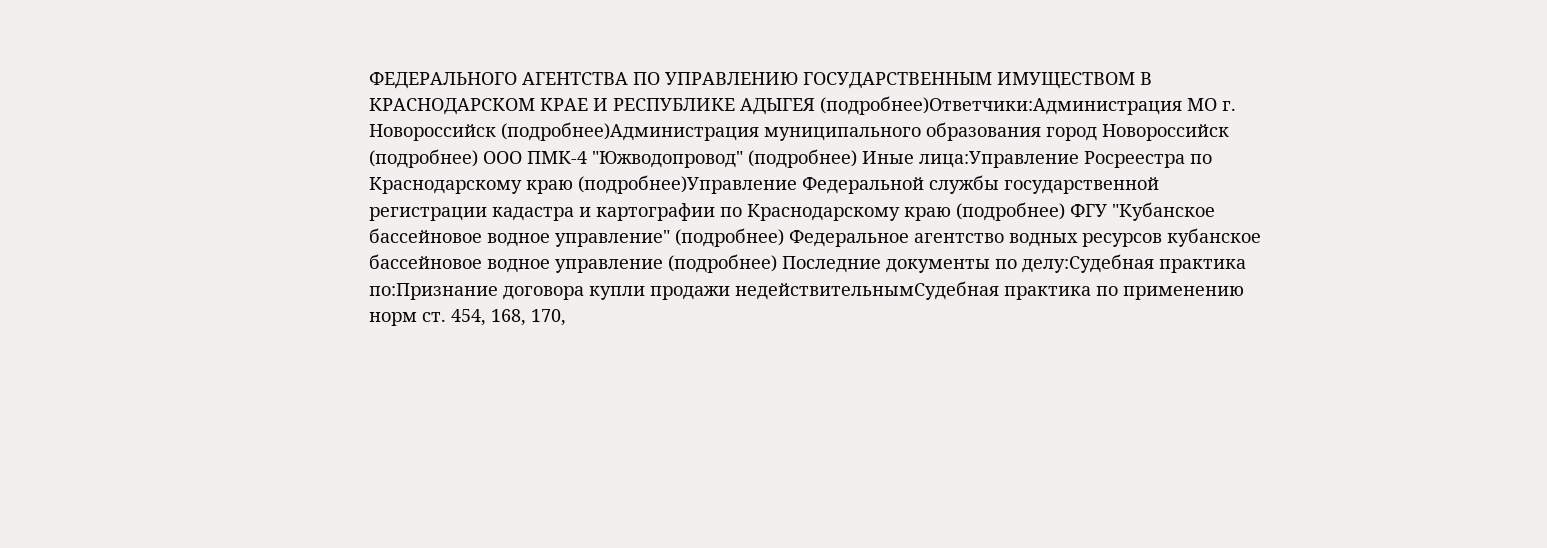ФЕДЕРАЛЬНОГО АГЕНТСТВА ПО УПРАВЛЕНИЮ ГОСУДАРСТВЕННЫМ ИМУЩЕСТВОМ В КРАСНОДАРСКОМ КРАЕ И РЕСПУБЛИКЕ АДЫГЕЯ (подробнее)Ответчики:Администрация МО г. Новороссийск (подробнее)Администрация муниципального образования город Новороссийск (подробнее) ООО ПМК-4 "Южводопровод" (подробнее) Иные лица:Управление Росреестра по Краснодарскому краю (подробнее)Управление Федеральной службы государственной регистрации кадастра и картографии по Краснодарскому краю (подробнее) ФГУ "Кубанское бассейновое водное управление" (подробнее) Федеральное агентство водных ресурсов кубанское бассейновое водное управление (подробнее) Последние документы по делу:Судебная практика по:Признание договора купли продажи недействительнымСудебная практика по применению норм ст. 454, 168, 170,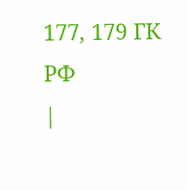177, 179 ГК РФ
|